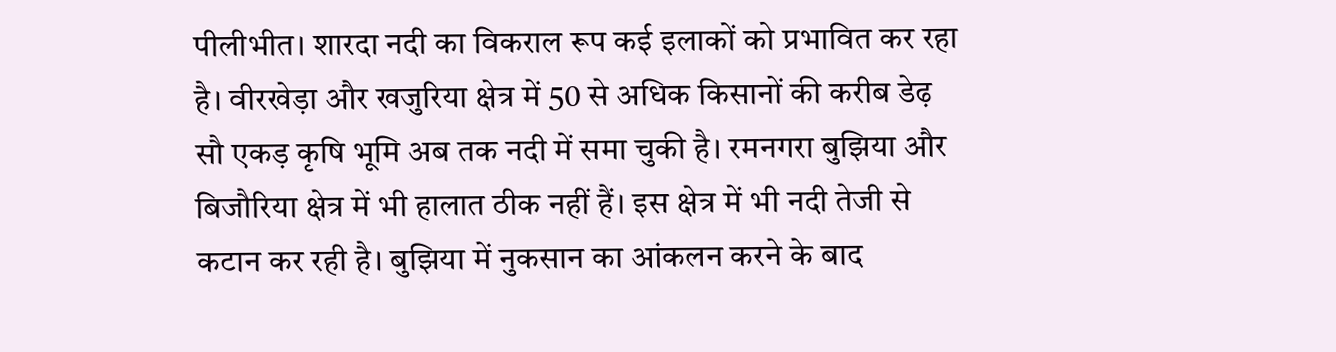पीलीभीत। शारदा नदी का विकराल रूप कई इलाकों को प्रभावित कर रहा है। वीरखेड़ा और खजुरिया क्षेत्र में 50 से अधिक किसानों की करीब डेढ़ सौ एकड़ कृषि भूमि अब तक नदी में समा चुकी है। रमनगरा बुझिया और बिजौरिया क्षेत्र में भी हालात ठीक नहीं हैं। इस क्षेत्र में भी नदी तेजी से कटान कर रही है। बुझिया में नुकसान का आंकलन करने के बाद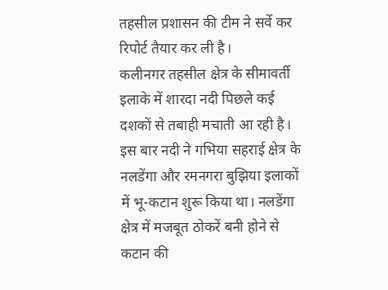तहसील प्रशासन की टीम ने सर्वे कर रिपोर्ट तैयार कर ली है।
कलीनगर तहसील क्षेत्र के सीमावर्ती इलाके में शारदा नदी पिछले कई दशकों से तबाही मचाती आ रही है। इस बार नदी ने गभिया सहराई क्षेत्र के नलडेंगा और रमनगरा बुझिया इलाकों में भू-कटान शुरू किया था। नलडेंगा क्षेत्र में मजबूत ठोकरें बनी होने से कटान की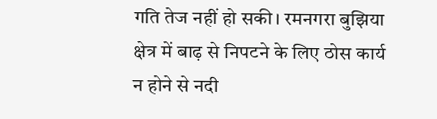गति तेज नहीं हो सकी। रमनगरा बुझिया क्षेत्र में बाढ़ से निपटने के लिए ठोस कार्य न होने से नदी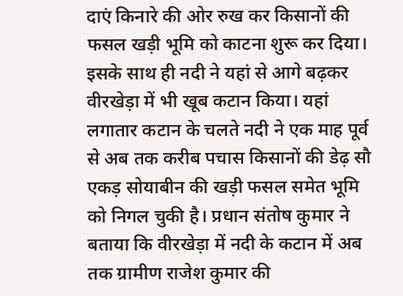दाएं किनारे की ओर रुख कर किसानों की फसल खड़ी भूमि को काटना शुरू कर दिया।
इसके साथ ही नदी ने यहां से आगे बढ़कर वीरखेड़ा में भी खूब कटान किया। यहां लगातार कटान के चलते नदी ने एक माह पूर्व से अब तक करीब पचास किसानों की डेढ़ सौ एकड़ सोयाबीन की खड़ी फसल समेत भूमि को निगल चुकी है। प्रधान संतोष कुमार ने बताया कि वीरखेड़ा में नदी के कटान में अब तक ग्रामीण राजेश कुमार की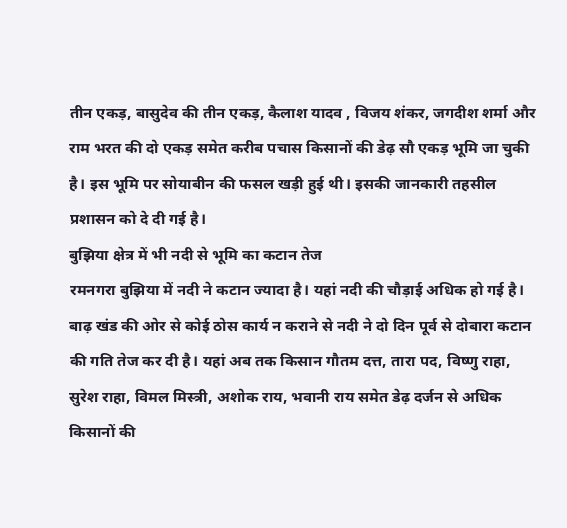तीन एकड़, बासुदेव की तीन एकड़, कैलाश यादव , विजय शंकर, जगदीश शर्मा और राम भरत की दो एकड़ समेत करीब पचास किसानों की डेढ़ सौ एकड़ भूमि जा चुकी है। इस भूमि पर सोयाबीन की फसल खड़ी हुई थी। इसकी जानकारी तहसील प्रशासन को दे दी गई है।
बुझिया क्षेत्र में भी नदी से भूमि का कटान तेज
रमनगरा बुझिया में नदी ने कटान ज्यादा है। यहां नदी की चौड़ाई अधिक हो गई है। बाढ़ खंड की ओर से कोई ठोस कार्य न कराने से नदी ने दो दिन पूर्व से दोबारा कटान की गति तेज कर दी है। यहां अब तक किसान गौतम दत्त, तारा पद, विष्णु राहा, सुरेश राहा, विमल मिस्त्री, अशोक राय, भवानी राय समेत डेढ़ दर्जन से अधिक किसानों की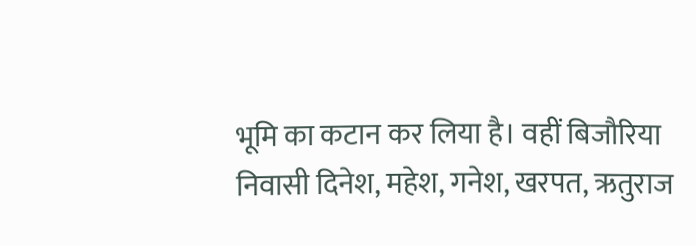भूमि का कटान कर लिया है। वहीं बिजौरिया निवासी दिनेश, महेश, गनेश, खरपत, ऋतुराज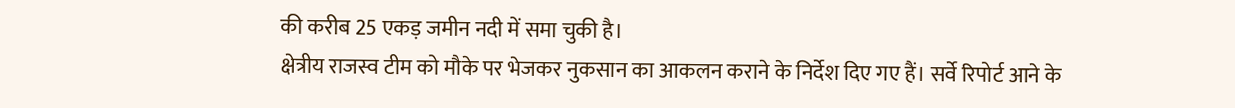की करीब 25 एकड़ जमीन नदी में समा चुकी है।
क्षेत्रीय राजस्व टीम को मौके पर भेजकर नुकसान का आकलन कराने के निर्देश दिए गए हैं। सर्वे रिपोर्ट आने के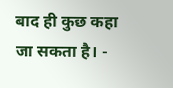बाद ही कुछ कहा जा सकता है। -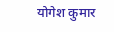योगेश कुमार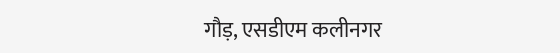गौड़, एसडीएम कलीनगर